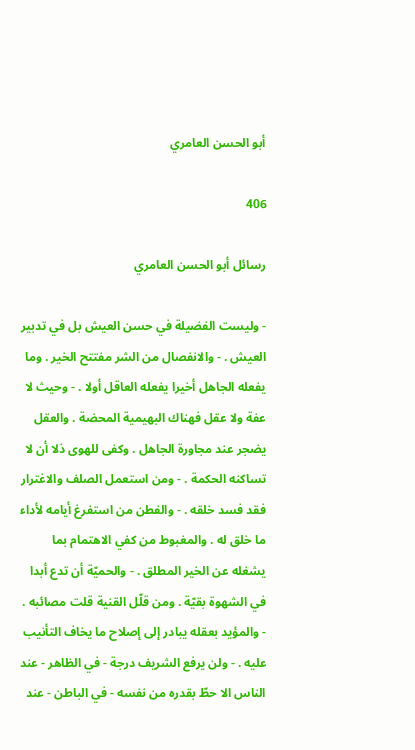أبو الحسن العامري

406

رسائل أبو الحسن العامري

- وليست الفضيلة في حسن العيش بل في تدبير العيش . - والانفصال من الشر مفتتح الخير . وما يفعله الجاهل أخيرا يفعله العاقل أولا . - وحيث لا عفة ولا عقل فهناك البهيمية المحضة . والعقل يضجر عند مجاورة الجاهل . وكفى للهوى ذلا أن لا تساكنه الحكمة . - ومن استعمل الصلف والاغترار فقد فسد خلقه . - والفطن من استفرغ أيامه لأداء ما خلق له . والمغبوط من كفي الاهتمام بما يشغله عن الخير المطلق . - والحميّة أن تدع أبدا في الشهوة بقيّة . ومن قلّل القنية قلت مصائبه . - والمؤيد بعقله يبادر إلى إصلاح ما يخاف التأنيب عليه . - ولن يرفع الشريف درجة - في الظاهر - عند الناس الا حطّ بقدره من نفسه - في الباطن - عند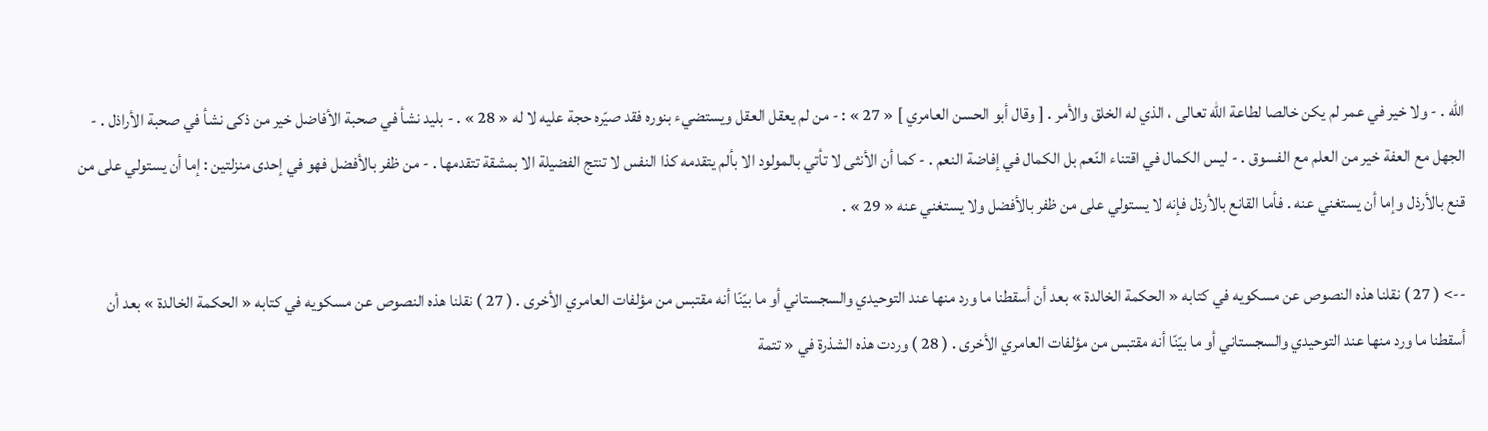اللّه . - ولا خير في عمر لم يكن خالصا لطاعة اللّه تعالى ، الذي له الخلق والأمر . [ وقال أبو الحسن العامري ] « 27 » : - من لم يعقل العقل ويستضيء بنوره فقد صيّره حجة عليه لا له « 28 » . - بليد نشأ في صحبة الأفاضل خير من ذكى نشأ في صحبة الأراذل . - الجهل مع العفة خير من العلم مع الفسوق . - ليس الكمال في اقتناء النّعم بل الكمال في إفاضة النعم . - كما أن الأنثى لا تأتي بالمولود الا بألم يتقدمه كذا النفس لا تنتج الفضيلة الا بمشقة تتقدمها . - من ظفر بالأفضل فهو في إحدى منزلتين : إما أن يستولي على من قنع بالأرذل وإما أن يستغني عنه . فأما القانع بالأرذل فإنه لا يستولي على من ظفر بالأفضل ولا يستغني عنه « 29 » .

--> ( 27 ) نقلنا هذه النصوص عن مسكويه في كتابه « الحكمة الخالدة » بعد أن أسقطنا ما ورد منها عند التوحيدي والسجستاني أو ما بيّنّا أنه مقتبس من مؤلفات العامري الأخرى . ( 27 ) نقلنا هذه النصوص عن مسكويه في كتابه « الحكمة الخالدة » بعد أن أسقطنا ما ورد منها عند التوحيدي والسجستاني أو ما بيّنّا أنه مقتبس من مؤلفات العامري الأخرى . ( 28 ) وردت هذه الشذرة في « تتمة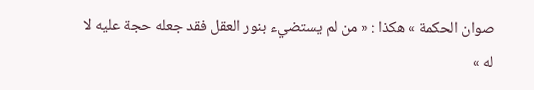صوان الحكمة » هكذا : « من لم يستضيء بنور العقل فقد جعله حجة عليه لا له »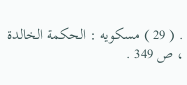. ( 29 ) مسكويه : الحكمة الخالدة ، ص 349 .